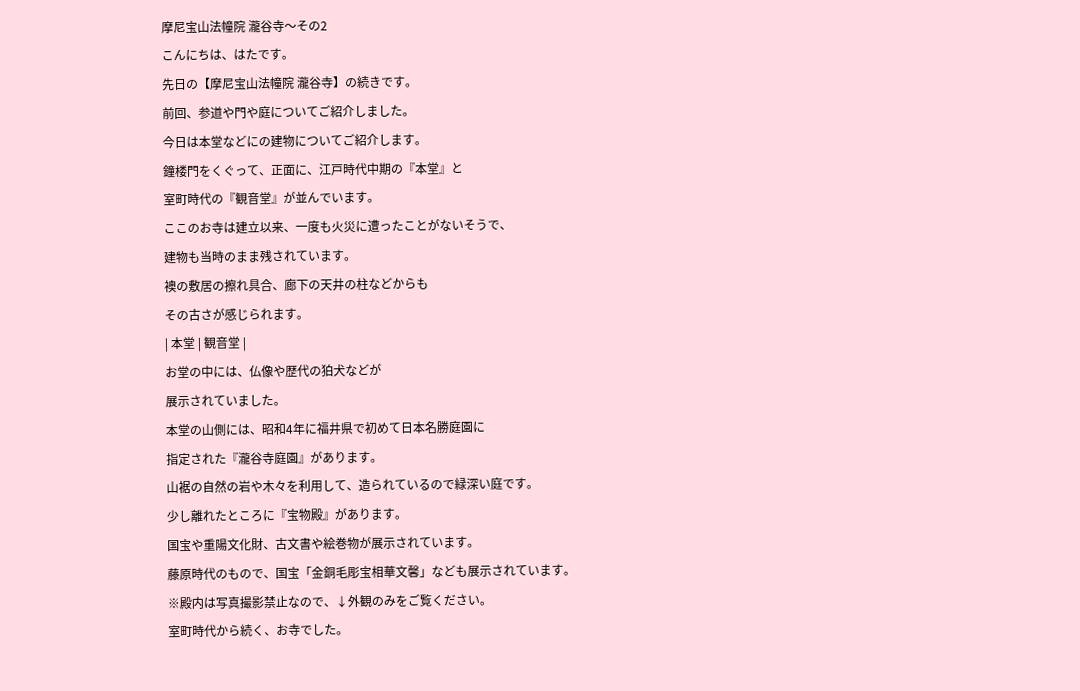摩尼宝山法幢院 瀧谷寺〜その2
こんにちは、はたです。
先日の【摩尼宝山法幢院 瀧谷寺】の続きです。
前回、参道や門や庭についてご紹介しました。
今日は本堂などにの建物についてご紹介します。
鐘楼門をくぐって、正面に、江戸時代中期の『本堂』と
室町時代の『観音堂』が並んでいます。
ここのお寺は建立以来、一度も火災に遭ったことがないそうで、
建物も当時のまま残されています。
襖の敷居の擦れ具合、廊下の天井の柱などからも
その古さが感じられます。
| 本堂 | 観音堂 |
お堂の中には、仏像や歴代の狛犬などが
展示されていました。
本堂の山側には、昭和4年に福井県で初めて日本名勝庭園に
指定された『瀧谷寺庭園』があります。
山裾の自然の岩や木々を利用して、造られているので緑深い庭です。
少し離れたところに『宝物殿』があります。
国宝や重陽文化財、古文書や絵巻物が展示されています。
藤原時代のもので、国宝「金銅毛彫宝相華文馨」なども展示されています。
※殿内は写真撮影禁止なので、↓外観のみをご覧ください。
室町時代から続く、お寺でした。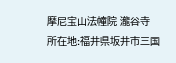摩尼宝山法幢院 瀧谷寺
所在地:福井県坂井市三国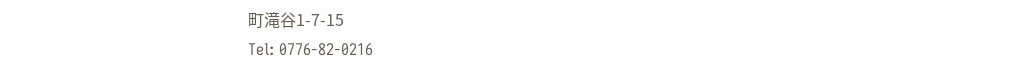町滝谷1-7-15
Tel: 0776-82-0216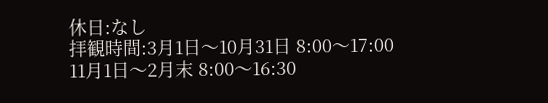休日:なし
拝観時間:3月1日〜10月31日 8:00〜17:00
11月1日〜2月末 8:00〜16:30